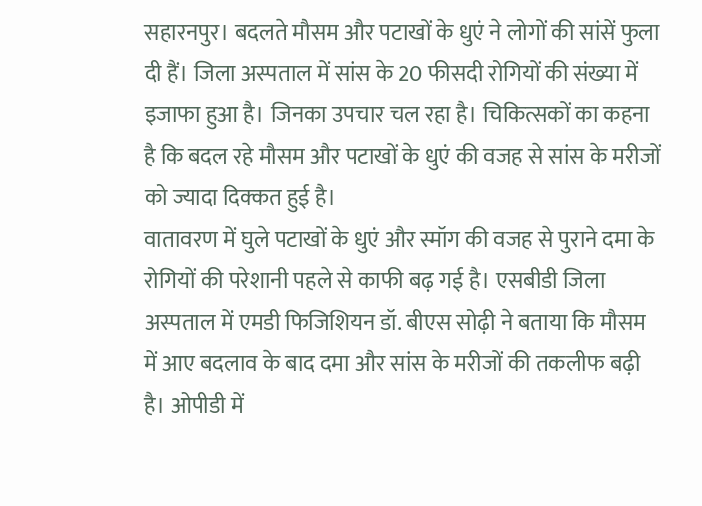सहारनपुर। बदलते मौसम और पटाखों के धुएं ने लोगों की सांसें फुला दी हैं। जिला अस्पताल में सांस के 20 फीसदी रोगियों की संख्या में इजाफा हुआ है। जिनका उपचार चल रहा है। चिकित्सकों का कहना है कि बदल रहे मौसम और पटाखों के धुएं की वजह से सांस के मरीजों को ज्यादा दिक्कत हुई है।
वातावरण में घुले पटाखों के धुएं और स्मॉग की वजह से पुराने दमा के रोगियों की परेशानी पहले से काफी बढ़ गई है। एसबीडी जिला अस्पताल में एमडी फिजिशियन डॉ. बीएस सोढ़ी ने बताया कि मौसम में आए बदलाव के बाद दमा और सांस के मरीजों की तकलीफ बढ़ी है। ओपीडी में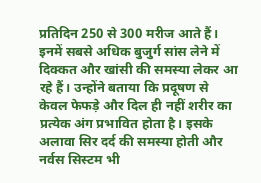प्रतिदिन 250 से 300 मरीज आते हैं। इनमें सबसे अधिक बुजुर्ग सांस लेने में दिक्कत और खांसी की समस्या लेकर आ रहे हैं। उन्होंने बताया कि प्रदूषण से केवल फेफड़े और दिल ही नहीं शरीर का प्रत्येक अंग प्रभावित होता है। इसके अलावा सिर दर्द की समस्या होती और नर्वस सिस्टम भी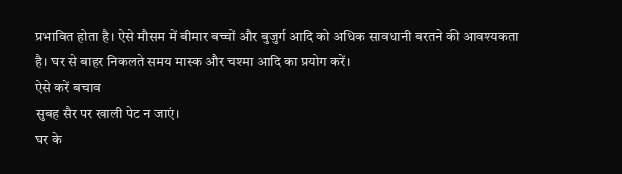प्रभावित होता है। ऐसे मौसम में बीमार बच्चों और बुजुर्ग आदि को अधिक सावधानी बरतने की आवश्यकता है। घर से बाहर निकलते समय मास्क और चश्मा आदि का प्रयोग करें।
ऐसे करें बचाव
सुबह सैर पर खाली पेट न जाएं।
घर के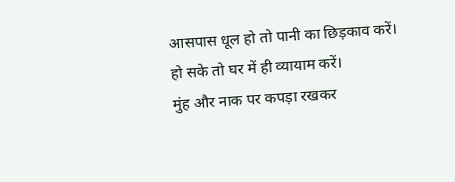आसपास धूल हो तो पानी का छिड़काव करें।
हो सके तो घर में ही व्यायाम करें।
मुंह और नाक पर कपड़ा रखकर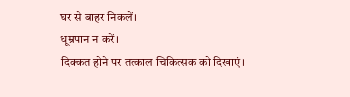घर से बाहर निकलें।
धूम्रपान न करें।
दिक्कत होने पर तत्काल चिकित्सक को दिखाएं।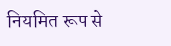नियमित रूप से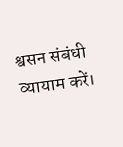श्वसन संबंधी व्यायाम करें।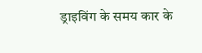ड्राइविंग के समय कार के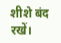शीशे बंद रखें।